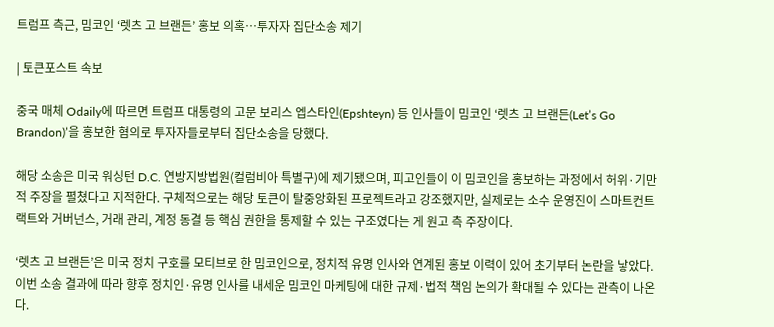트럼프 측근, 밈코인 ‘렛츠 고 브랜든’ 홍보 의혹…투자자 집단소송 제기

| 토큰포스트 속보

중국 매체 Odaily에 따르면 트럼프 대통령의 고문 보리스 엡스타인(Epshteyn) 등 인사들이 밈코인 ‘렛츠 고 브랜든(Let’s Go Brandon)’을 홍보한 혐의로 투자자들로부터 집단소송을 당했다.

해당 소송은 미국 워싱턴 D.C. 연방지방법원(컬럼비아 특별구)에 제기됐으며, 피고인들이 이 밈코인을 홍보하는 과정에서 허위·기만적 주장을 펼쳤다고 지적한다. 구체적으로는 해당 토큰이 탈중앙화된 프로젝트라고 강조했지만, 실제로는 소수 운영진이 스마트컨트랙트와 거버넌스, 거래 관리, 계정 동결 등 핵심 권한을 통제할 수 있는 구조였다는 게 원고 측 주장이다.

‘렛츠 고 브랜든’은 미국 정치 구호를 모티브로 한 밈코인으로, 정치적 유명 인사와 연계된 홍보 이력이 있어 초기부터 논란을 낳았다. 이번 소송 결과에 따라 향후 정치인·유명 인사를 내세운 밈코인 마케팅에 대한 규제·법적 책임 논의가 확대될 수 있다는 관측이 나온다.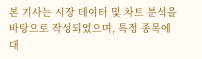본 기사는 시장 데이터 및 차트 분석을 바탕으로 작성되었으며, 특정 종목에 대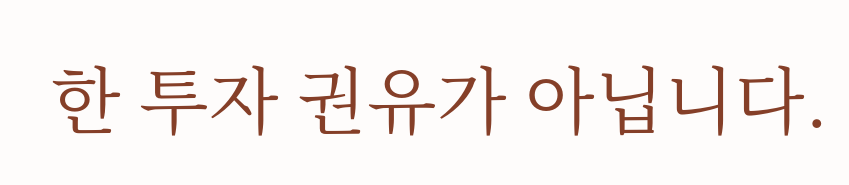한 투자 권유가 아닙니다.